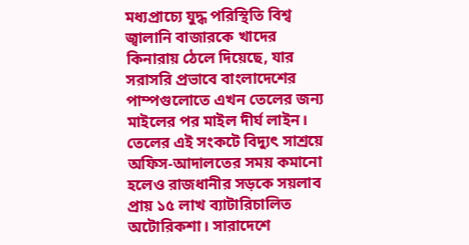মধ্যপ্রাচ্যে যুদ্ধ পরিস্থিতি বিশ্ব জ্বালানি বাজারকে খাদের কিনারায় ঠেলে দিয়েছে, যার সরাসরি প্রভাবে বাংলাদেশের পাম্পগুলোতে এখন তেলের জন্য মাইলের পর মাইল দীর্ঘ লাইন। তেলের এই সংকটে বিদ্যুৎ সাশ্রয়ে অফিস-আদালতের সময় কমানো হলেও রাজধানীর সড়কে সয়লাব প্রায় ১৫ লাখ ব্যাটারিচালিত অটোরিকশা। সারাদেশে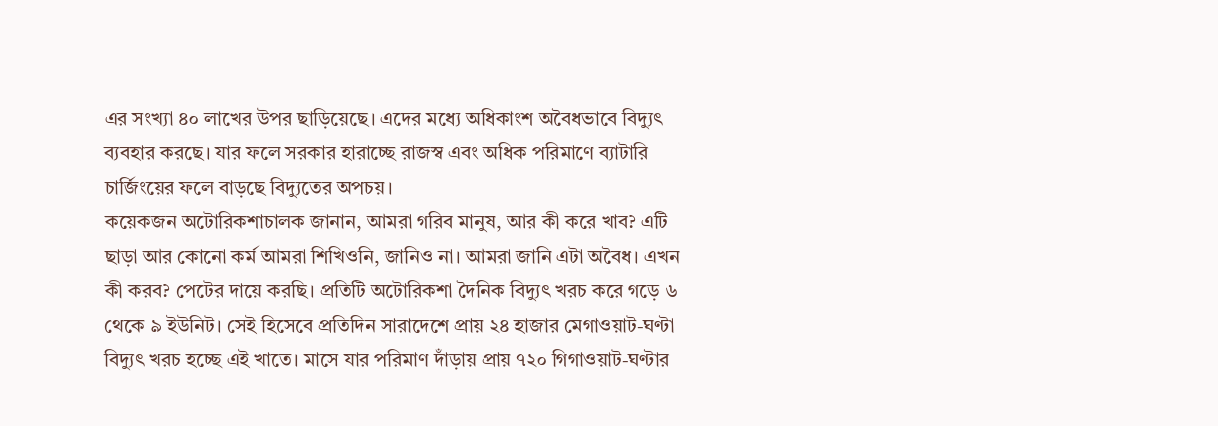এর সংখ্যা ৪০ লাখের উপর ছাড়িয়েছে। এদের মধ্যে অধিকাংশ অবৈধভাবে বিদ্যুৎ ব্যবহার করছে। যার ফলে সরকার হারাচ্ছে রাজস্ব এবং অধিক পরিমাণে ব্যাটারি চার্জিংয়ের ফলে বাড়ছে বিদ্যুতের অপচয়।
কয়েকজন অটোরিকশাচালক জানান, আমরা গরিব মানুষ, আর কী করে খাব? এটি ছাড়া আর কোনো কর্ম আমরা শিখিওনি, জানিও না। আমরা জানি এটা অবৈধ। এখন কী করব? পেটের দায়ে করছি। প্রতিটি অটোরিকশা দৈনিক বিদ্যুৎ খরচ করে গড়ে ৬ থেকে ৯ ইউনিট। সেই হিসেবে প্রতিদিন সারাদেশে প্রায় ২৪ হাজার মেগাওয়াট-ঘণ্টা বিদ্যুৎ খরচ হচ্ছে এই খাতে। মাসে যার পরিমাণ দাঁড়ায় প্রায় ৭২০ গিগাওয়াট-ঘণ্টার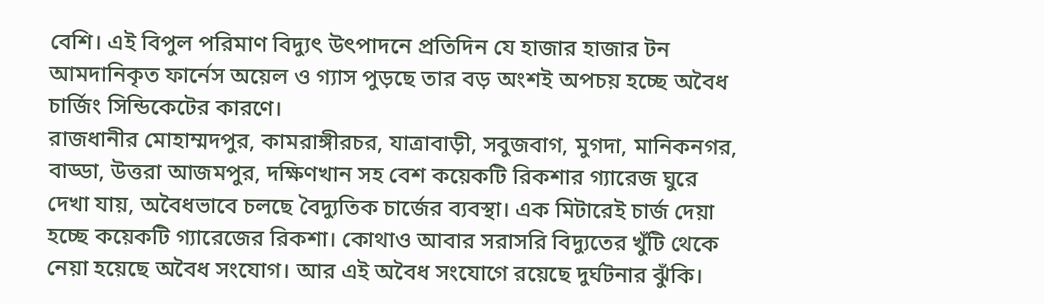বেশি। এই বিপুল পরিমাণ বিদ্যুৎ উৎপাদনে প্রতিদিন যে হাজার হাজার টন আমদানিকৃত ফার্নেস অয়েল ও গ্যাস পুড়ছে তার বড় অংশই অপচয় হচ্ছে অবৈধ চার্জিং সিন্ডিকেটের কারণে।
রাজধানীর মোহাম্মদপুর, কামরাঙ্গীরচর, যাত্রাবাড়ী, সবুজবাগ, মুগদা, মানিকনগর, বাড্ডা, উত্তরা আজমপুর, দক্ষিণখান সহ বেশ কয়েকটি রিকশার গ্যারেজ ঘুরে দেখা যায়, অবৈধভাবে চলছে বৈদ্যুতিক চার্জের ব্যবস্থা। এক মিটারেই চার্জ দেয়া হচ্ছে কয়েকটি গ্যারেজের রিকশা। কোথাও আবার সরাসরি বিদ্যুতের খুঁটি থেকে নেয়া হয়েছে অবৈধ সংযোগ। আর এই অবৈধ সংযোগে রয়েছে দুর্ঘটনার ঝুঁকি।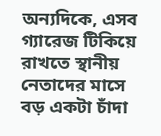অন্যদিকে, এসব গ্যারেজ টিকিয়ে রাখতে স্থানীয় নেতাদের মাসে বড় একটা চাঁদা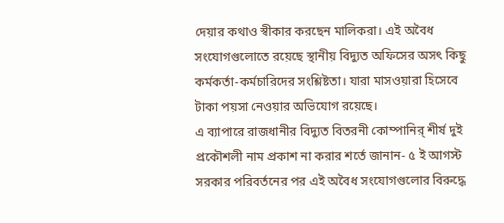দেয়ার কথাও স্বীকার করছেন মালিকরা। এই অবৈধ সংযোগগুলোতে রয়েছে স্থানীয় বিদ্যুত অফিসের অসৎ কিছু কর্মকর্তা-কর্মচারিদের সংশ্লিষ্টতা। যারা মাসওয়ারা হিসেবে টাকা পয়সা নেওয়ার অভিযোগ রয়েছে।
এ ব্যাপারে রাজধানীর বিদ্যুত বিতরনী কোম্পানির্ শীর্ষ দুই প্রকৌশলী নাম প্রকাশ না করার শর্তে জানান- ৫ ই আগস্ট সরকার পরিবর্তনের পর এই অবৈধ সংযোগগুলোর বিরুদ্ধে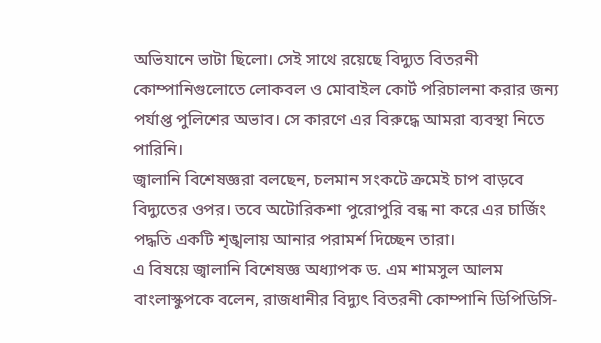অভিযানে ভাটা ছিলো। সেই সাথে রয়েছে বিদ্যুত বিতরনী কোম্পানিগুলোতে লোকবল ও মোবাইল কোর্ট পরিচালনা করার জন্য পর্যাপ্ত পুলিশের অভাব। সে কারণে এর বিরুদ্ধে আমরা ব্যবস্থা নিতে পারিনি।
জ্বালানি বিশেষজ্ঞরা বলছেন, চলমান সংকটে ক্রমেই চাপ বাড়বে বিদ্যুতের ওপর। তবে অটোরিকশা পুরোপুরি বন্ধ না করে এর চার্জিং পদ্ধতি একটি শৃঙ্খলায় আনার পরামর্শ দিচ্ছেন তারা।
এ বিষয়ে জ্বালানি বিশেষজ্ঞ অধ্যাপক ড. এম শামসুল আলম বাংলাস্কুপকে বলেন, রাজধানীর বিদ্যুৎ বিতরনী কোম্পানি ডিপিডিসি-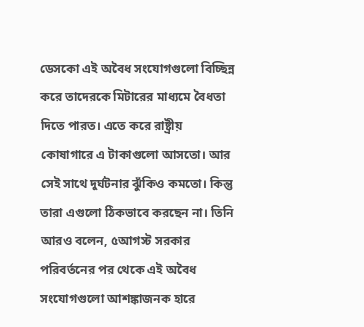ডেসকো এই অবৈধ সংযোগগুলো বিচ্ছিন্ন করে তাদেরকে মিটারের মাধ্যমে বৈধতা দিতে পারত। এতে করে রাষ্ট্রীয় কোষাগারে এ টাকাগুলো আসতো। আর সেই সাথে দুর্ঘটনার ঝুঁকিও কমতো। কিন্তু তারা এগুলো ঠিকভাবে করছেন না। তিনি আরও বলেন, ৫আগস্ট সরকার পরিবর্তনের পর থেকে এই অবৈধ সংযোগগুলো আশঙ্কাজনক হারে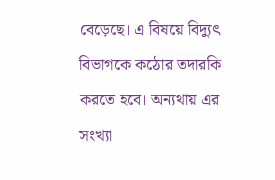বেড়েছে। এ বিষয়ে বিদ্যুৎ বিভাগকে কঠোর তদারকি করতে হবে। অন্যথায় এর সংখ্যা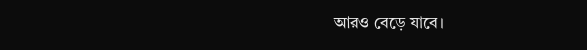আরও বেড়ে যাবে।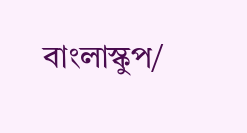বাংলাস্কুপ/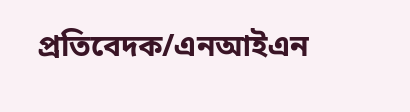প্রতিবেদক/এনআইএন